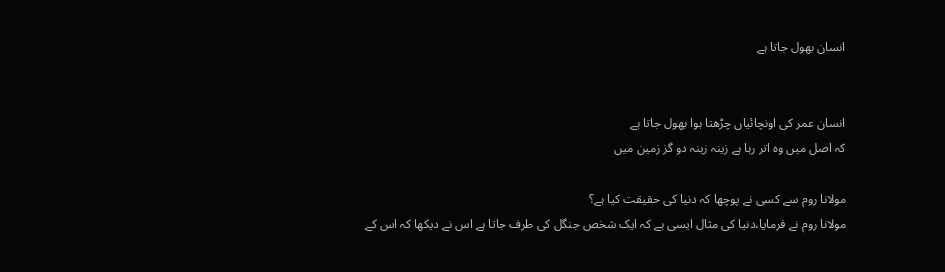انسان بھول جاتا ہے


انسان عمر کی اونچائیاں چڑھتا ہوا بھول جاتا ہے
کہ اصل میں وہ اتر رہا ہے زینہ زینہ دو گز زمین میں

مولانا روم سے کسی نے پوچھا کہ دنیا کی حقیقت کیا ہے؟
مولانا روم نے فرمایا،دنیا کی مثال ایسی ہے کہ ایک شخص جنگل کی طرف جاتا ہے اس نے دیکھا کہ اس کے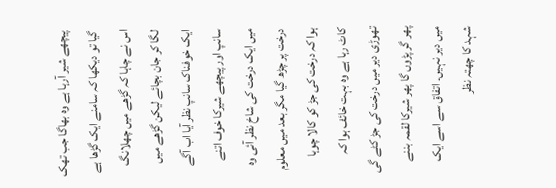پیچھے شیر آرہا ہے وہ بھاگا جب تھک گیا تو دیکھا کہ سامنے ایک گڑھا ہے اس نے چاہا کہ گڑھے میں چھلانگ لگا کر جان بچائے لیکن گڑھے میں ایک خوفناک سانپ نظر آیا اب آگے سانپ اور پیچھے شیرکا خوف اتنے میں ایک درخت کی شاخ نظر آئی وہ درخت پر چڑھ گیا مگر بعد میں معلوم ہوا کہ درخت کی جڑ کو کالا چوہا کاٹ رہا ہے وہ بہت خائف ہوا کہ تھوڑی دیر میں درخت کی جڑ کٹے گی پھر گر پڑوں گا پھر شیرکا لقمہ بننے میں دیر نہیں۔ اتفاق سے اسے ایک شہد کا چھتہ نظر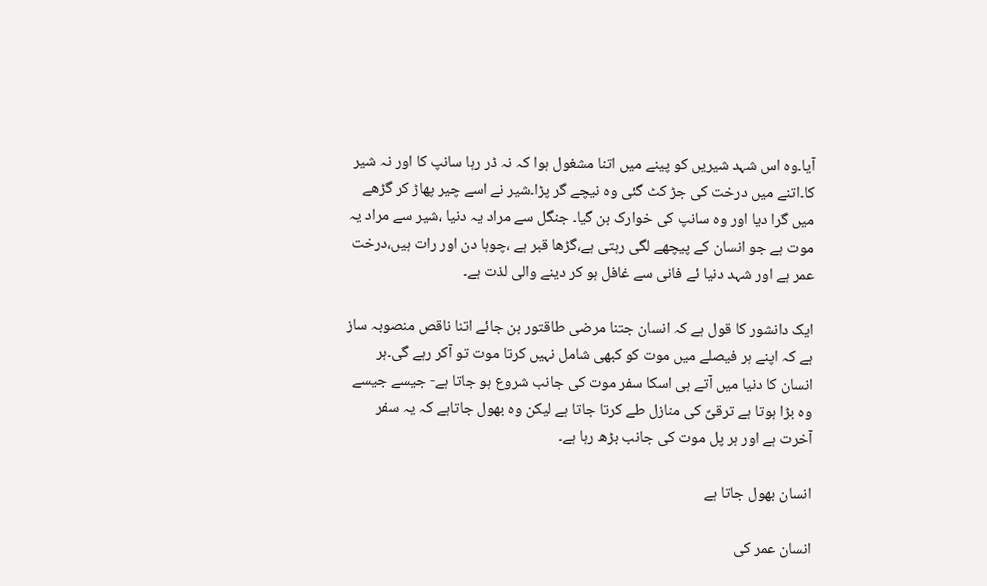آیا۔وہ اس شہد شیریں کو پینے میں اتنا مشغول ہوا کہ نہ ڈر رہا سانپ کا اور نہ شیر کا۔اتنے میں درخت کی جڑ کٹ گئی وہ نیچے گر پڑا۔شیر نے اسے چیر پھاڑ کر گڑھے میں گرا دیا اور وہ سانپ کی خوارک بن گیا۔ جنگل سے مراد یہ دنیا ،شیر سے مراد یہ موت ہے جو انسان کے پیچھے لگی رہتی ہے،گڑھا قبر ہے ،چوہا دن اور رات ہیں،درخت عمر ہے اور شہد دنیا ئے فانی سے غافل ہو کر دینے والی لذت ہے۔

ایک دانشور کا قول ہے کہ انسان جتنا مرضی طاقتور بن جائے اتنا ناقص منصوبہ ساز ہے کہ اپنے ہر فیصلے میں موت کو کبھی شامل نہیں کرتا موت تو آکر رہے گی۔ہر انسان کا دنیا میں آتے ہی اسکا سفر موت کی جانب شروع ہو جاتا ہے- جیسے جیسے وہ بڑا ہوتا ہے ترقیٌ کی منازل طے کرتا جاتا ہے لیکن وہ بھول جاتاہے کہ یہ سفر آخرت ہے اور ہر پل موت کی جانب بڑھ رہا ہے۔

انسان بھول جاتا ہے

انسان عمر کی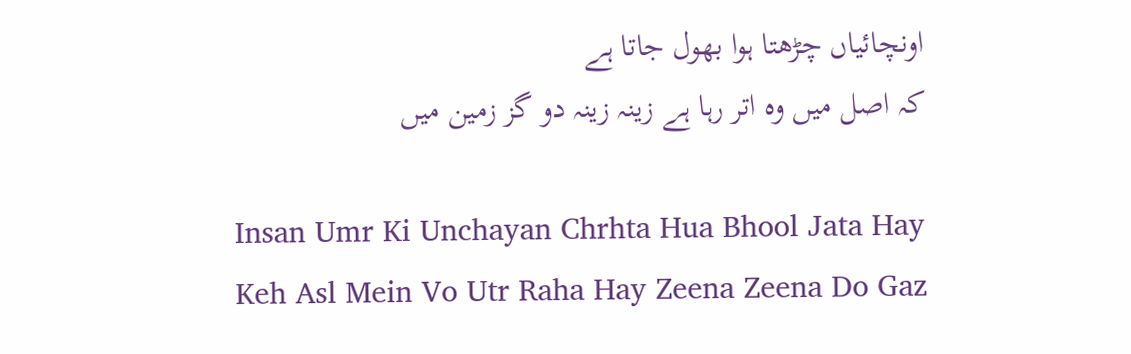اونچائیاں چڑھتا ہوا بھول جاتا ہے
کہ اصل میں وہ اتر رہا ہے زینہ زینہ دو گز زمین میں

Insan Umr Ki Unchayan Chrhta Hua Bhool Jata Hay
Keh Asl Mein Vo Utr Raha Hay Zeena Zeena Do Gaz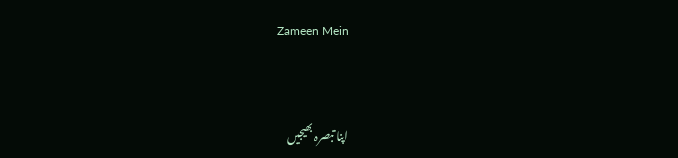Zameen Mein


اپنا تبصرہ بھیجیں